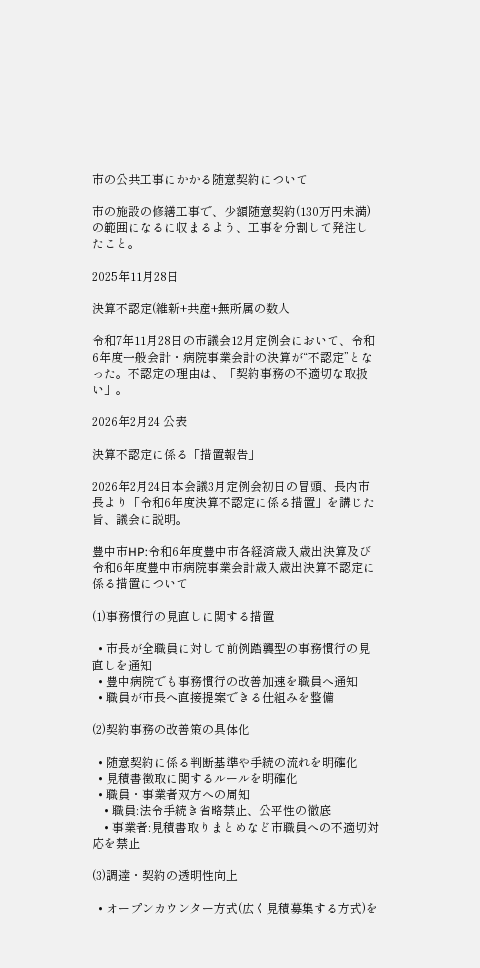市の公共工事にかかる随意契約について

市の施設の修繕工事で、少額随意契約(130万円未満)の範囲になるに収まるよう、工事を分割して発注したこと。

2025年11月28日

決算不認定(維新+共産+無所属の数人

令和7年11月28日の市議会12月定例会において、令和6年度一般会計・病院事業会計の決算が“不認定”となった。不認定の理由は、「契約事務の不適切な取扱い」。

2026年2月24 公表

決算不認定に係る「措置報告」

2026年2月24日本会議3月定例会初日の冒頭、長内市長より「令和6年度決算不認定に係る措置」を講じた旨、議会に説明。

豊中市HP:令和6年度豊中市各経済歳入歳出決算及び令和6年度豊中市病院事業会計歳入歳出決算不認定に係る措置について

(1)事務慣行の見直しに関する措置

  • 市長が全職員に対して前例踏襲型の事務慣行の見直しを通知
  • 豊中病院でも事務慣行の改善加速を職員へ通知
  • 職員が市長へ直接提案できる仕組みを整備

(2)契約事務の改善策の具体化

  • 随意契約に係る判断基準や手続の流れを明確化
  • 見積書徴取に関するルールを明確化
  • 職員・事業者双方への周知
    • 職員:法令手続き省略禁止、公平性の徹底
    • 事業者:見積書取りまとめなど市職員への不適切対応を禁止

(3)調達・契約の透明性向上

  • オープンカウンター方式(広く見積募集する方式)を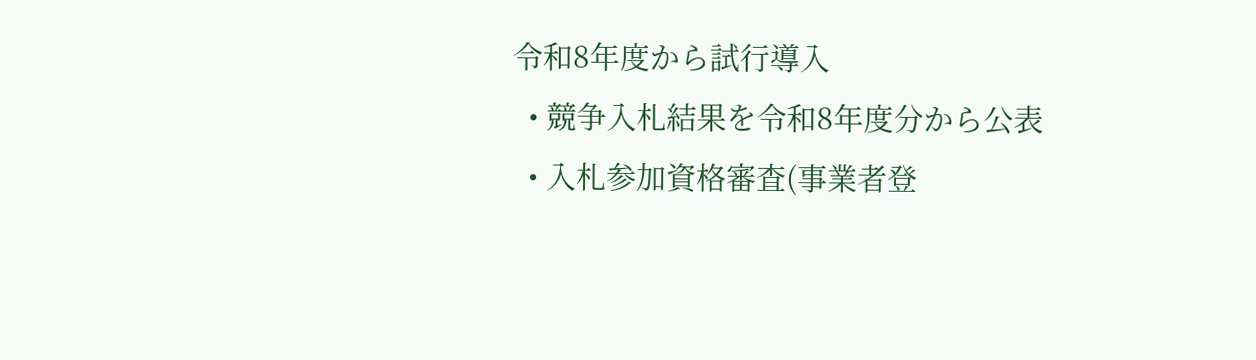令和8年度から試行導入
  • 競争入札結果を令和8年度分から公表
  • 入札参加資格審査(事業者登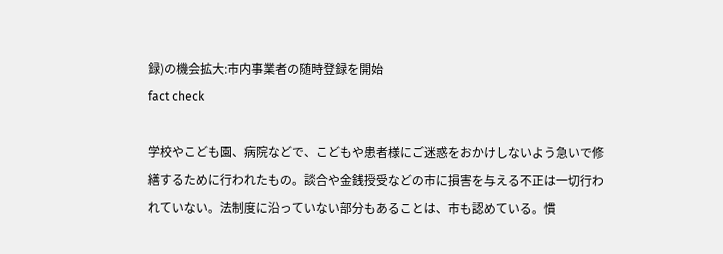録)の機会拡大:市内事業者の随時登録を開始
fact check

学校やこども園、病院などで、こどもや患者様にご迷惑をおかけしないよう急いで修繕するために行われたもの。談合や金銭授受などの市に損害を与える不正は一切行われていない。法制度に沿っていない部分もあることは、市も認めている。慣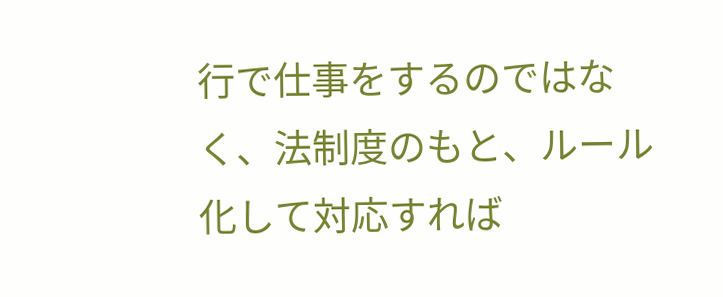行で仕事をするのではなく、法制度のもと、ルール化して対応すれば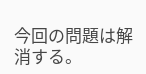今回の問題は解消する。